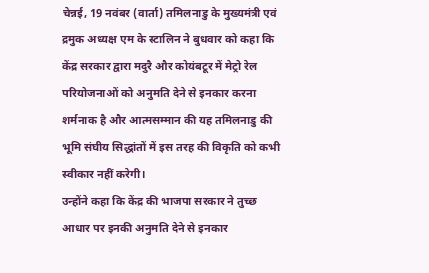चेन्नई, 19 नवंबर (वार्ता) तमिलनाडु के मुख्यमंत्री एवं द्रमुक अध्यक्ष एम के स्टालिन ने बुधवार को कहा कि केंद्र सरकार द्वारा मदुरै और कोयंबटूर में मेट्रो रेल परियोजनाओं को अनुमति देने से इनकार करना शर्मनाक है और आत्मसम्मान की यह तमिलनाडु की भूमि संघीय सिद्धांतों में इस तरह की विकृति को कभी स्वीकार नहीं करेगी।
उन्होंने कहा कि केंद्र की भाजपा सरकार ने तुच्छ आधार पर इनकी अनुमति देने से इनकार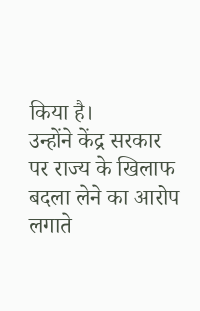किया है।
उन्होंने केंद्र सरकार पर राज्य के खिलाफ बदला लेने का आरोप लगाते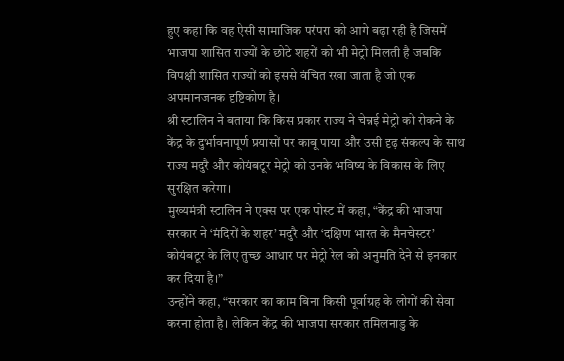हुए कहा कि वह ऐसी सामाजिक परंपरा को आगे बढ़ा रही है जिसमें भाजपा शासित राज्यों के छोटे शहरों को भी मेट्रो मिलती है जबकि विपक्षी शासित राज्यों को इससे वंचित रखा जाता है जो एक अपमानजनक दृष्टिकोण है।
श्री स्टालिन ने बताया कि किस प्रकार राज्य ने चेन्नई मेट्रो को रोकने के केंद्र के दुर्भावनापूर्ण प्रयासों पर काबू पाया और उसी दृढ़ संकल्प के साथ राज्य मदुरै और कोयंबटूर मेट्रो को उनके भविष्य के विकास के लिए सुरक्षित करेगा।
मुख्यमंत्री स्टालिन ने एक्स पर एक पोस्ट में कहा, “केंद्र की भाजपा सरकार ने ‘मंदिरों के शहर’ मदुरै और ‘दक्षिण भारत के मैनचेस्टर’ कोयंबटूर के लिए तुच्छ आधार पर मेट्रो रेल को अनुमति देने से इनकार कर दिया है।”
उन्होंने कहा, “सरकार का काम बिना किसी पूर्वाग्रह के लोगों की सेवा करना होता है। लेकिन केंद्र की भाजपा सरकार तमिलनाडु के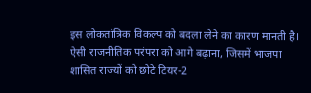इस लोकतांत्रिक विकल्प को बदला लेने का कारण मानती है। ऐसी राजनीतिक परंपरा को आगे बढ़ाना, जिसमें भाजपा शासित राज्यों को छोटे टियर-2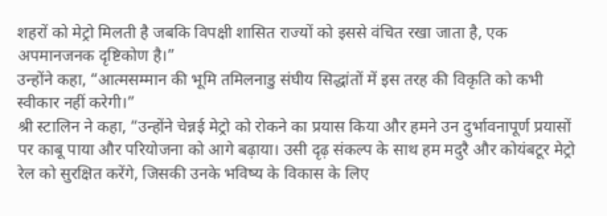शहरों को मेट्रो मिलती है जबकि विपक्षी शासित राज्यों को इससे वंचित रखा जाता है, एक अपमानजनक दृष्टिकोण है।”
उन्होंने कहा, “आत्मसम्मान की भूमि तमिलनाडु संघीय सिद्धांतों में इस तरह की विकृति को कभी स्वीकार नहीं करेगी।”
श्री स्टालिन ने कहा, “उन्होंने चेन्नई मेट्रो को रोकने का प्रयास किया और हमने उन दुर्भावनापूर्ण प्रयासों पर काबू पाया और परियोजना को आगे बढ़ाया। उसी दृढ़ संकल्प के साथ हम मदुरै और कोयंबटूर मेट्रो रेल को सुरक्षित करेंगे, जिसकी उनके भविष्य के विकास के लिए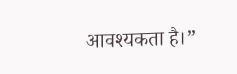आवश्यकता है।”